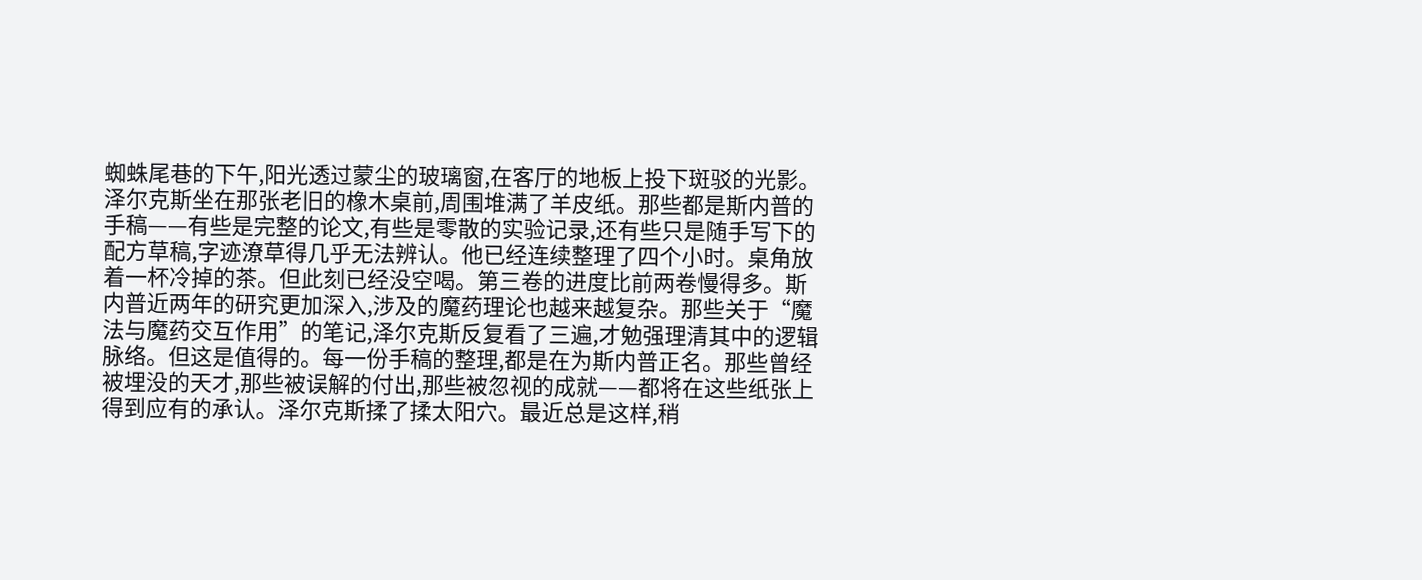蜘蛛尾巷的下午,阳光透过蒙尘的玻璃窗,在客厅的地板上投下斑驳的光影。泽尔克斯坐在那张老旧的橡木桌前,周围堆满了羊皮纸。那些都是斯内普的手稿——有些是完整的论文,有些是零散的实验记录,还有些只是随手写下的配方草稿,字迹潦草得几乎无法辨认。他已经连续整理了四个小时。桌角放着一杯冷掉的茶。但此刻已经没空喝。第三卷的进度比前两卷慢得多。斯内普近两年的研究更加深入,涉及的魔药理论也越来越复杂。那些关于“魔法与魔药交互作用”的笔记,泽尔克斯反复看了三遍,才勉强理清其中的逻辑脉络。但这是值得的。每一份手稿的整理,都是在为斯内普正名。那些曾经被埋没的天才,那些被误解的付出,那些被忽视的成就——都将在这些纸张上得到应有的承认。泽尔克斯揉了揉太阳穴。最近总是这样,稍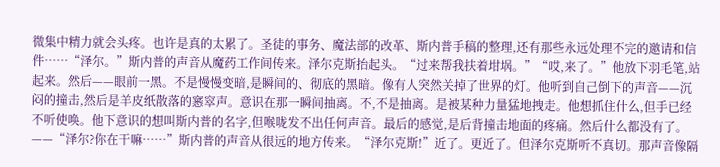微集中精力就会头疼。也许是真的太累了。圣徒的事务、魔法部的改革、斯内普手稿的整理,还有那些永远处理不完的邀请和信件……“泽尔。”斯内普的声音从魔药工作间传来。泽尔克斯抬起头。“过来帮我扶着坩埚。”“哎,来了。”他放下羽毛笔,站起来。然后——眼前一黑。不是慢慢变暗,是瞬间的、彻底的黑暗。像有人突然关掉了世界的灯。他听到自己倒下的声音——沉闷的撞击,然后是羊皮纸散落的窸窣声。意识在那一瞬间抽离。不,不是抽离。是被某种力量猛地拽走。他想抓住什么,但手已经不听使唤。他下意识的想叫斯内普的名字,但喉咙发不出任何声音。最后的感觉,是后背撞击地面的疼痛。然后什么都没有了。——“泽尔?你在干嘛……”斯内普的声音从很远的地方传来。“泽尔克斯!”近了。更近了。但泽尔克斯听不真切。那声音像隔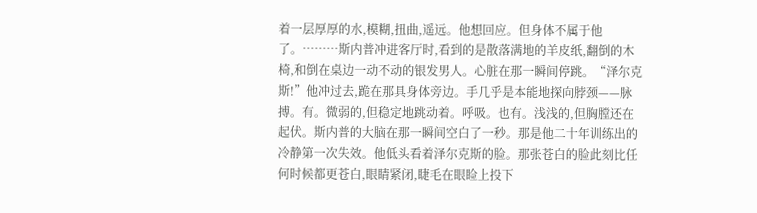着一层厚厚的水,模糊,扭曲,遥远。他想回应。但身体不属于他了。………斯内普冲进客厅时,看到的是散落满地的羊皮纸,翻倒的木椅,和倒在桌边一动不动的银发男人。心脏在那一瞬间停跳。“泽尔克斯!”他冲过去,跪在那具身体旁边。手几乎是本能地探向脖颈——脉搏。有。微弱的,但稳定地跳动着。呼吸。也有。浅浅的,但胸膛还在起伏。斯内普的大脑在那一瞬间空白了一秒。那是他二十年训练出的冷静第一次失效。他低头看着泽尔克斯的脸。那张苍白的脸此刻比任何时候都更苍白,眼睛紧闭,睫毛在眼睑上投下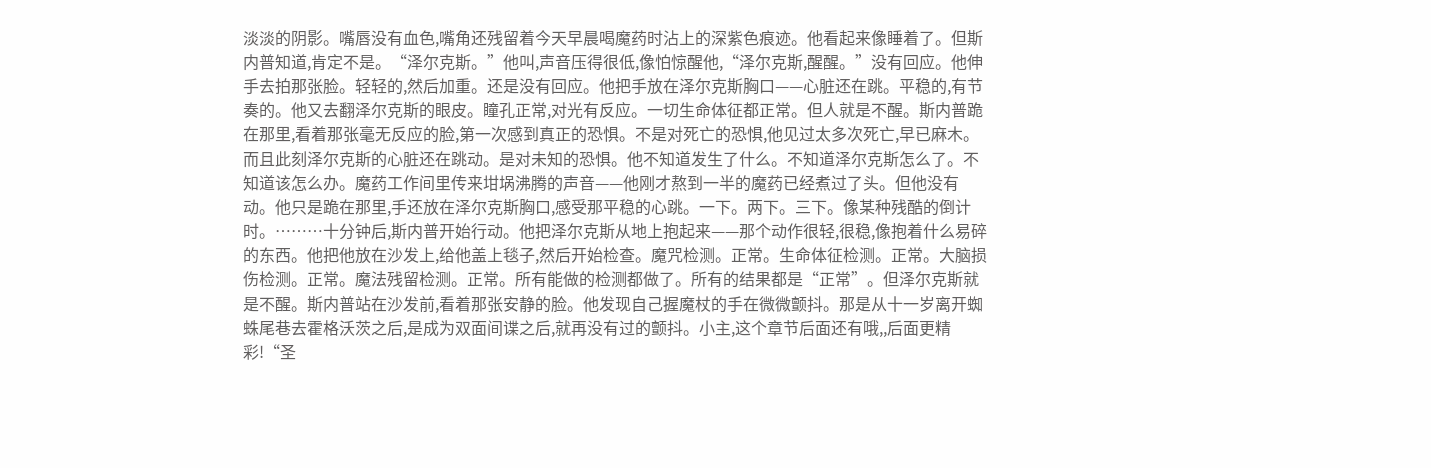淡淡的阴影。嘴唇没有血色,嘴角还残留着今天早晨喝魔药时沾上的深紫色痕迹。他看起来像睡着了。但斯内普知道,肯定不是。“泽尔克斯。”他叫,声音压得很低,像怕惊醒他,“泽尔克斯,醒醒。”没有回应。他伸手去拍那张脸。轻轻的,然后加重。还是没有回应。他把手放在泽尔克斯胸口——心脏还在跳。平稳的,有节奏的。他又去翻泽尔克斯的眼皮。瞳孔正常,对光有反应。一切生命体征都正常。但人就是不醒。斯内普跪在那里,看着那张毫无反应的脸,第一次感到真正的恐惧。不是对死亡的恐惧,他见过太多次死亡,早已麻木。而且此刻泽尔克斯的心脏还在跳动。是对未知的恐惧。他不知道发生了什么。不知道泽尔克斯怎么了。不知道该怎么办。魔药工作间里传来坩埚沸腾的声音——他刚才熬到一半的魔药已经煮过了头。但他没有动。他只是跪在那里,手还放在泽尔克斯胸口,感受那平稳的心跳。一下。两下。三下。像某种残酷的倒计时。………十分钟后,斯内普开始行动。他把泽尔克斯从地上抱起来——那个动作很轻,很稳,像抱着什么易碎的东西。他把他放在沙发上,给他盖上毯子,然后开始检查。魔咒检测。正常。生命体征检测。正常。大脑损伤检测。正常。魔法残留检测。正常。所有能做的检测都做了。所有的结果都是“正常”。但泽尔克斯就是不醒。斯内普站在沙发前,看着那张安静的脸。他发现自己握魔杖的手在微微颤抖。那是从十一岁离开蜘蛛尾巷去霍格沃茨之后,是成为双面间谍之后,就再没有过的颤抖。小主,这个章节后面还有哦,,后面更精彩!“圣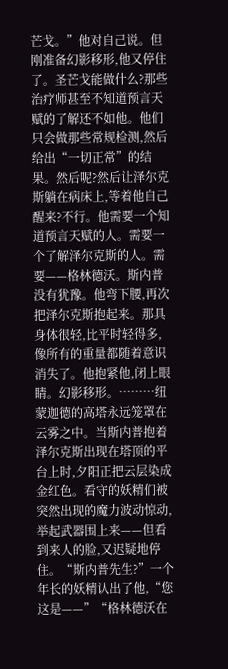芒戈。”他对自己说。但刚准备幻影移形,他又停住了。圣芒戈能做什么?那些治疗师甚至不知道预言天赋的了解还不如他。他们只会做那些常规检测,然后给出“一切正常”的结果。然后呢?然后让泽尔克斯躺在病床上,等着他自己醒来?不行。他需要一个知道预言天赋的人。需要一个了解泽尔克斯的人。需要——格林德沃。斯内普没有犹豫。他弯下腰,再次把泽尔克斯抱起来。那具身体很轻,比平时轻得多,像所有的重量都随着意识消失了。他抱紧他,闭上眼睛。幻影移形。………纽蒙迦德的高塔永远笼罩在云雾之中。当斯内普抱着泽尔克斯出现在塔顶的平台上时,夕阳正把云层染成金红色。看守的妖精们被突然出现的魔力波动惊动,举起武器围上来——但看到来人的脸,又迟疑地停住。“斯内普先生?”一个年长的妖精认出了他,“您这是——”“格林德沃在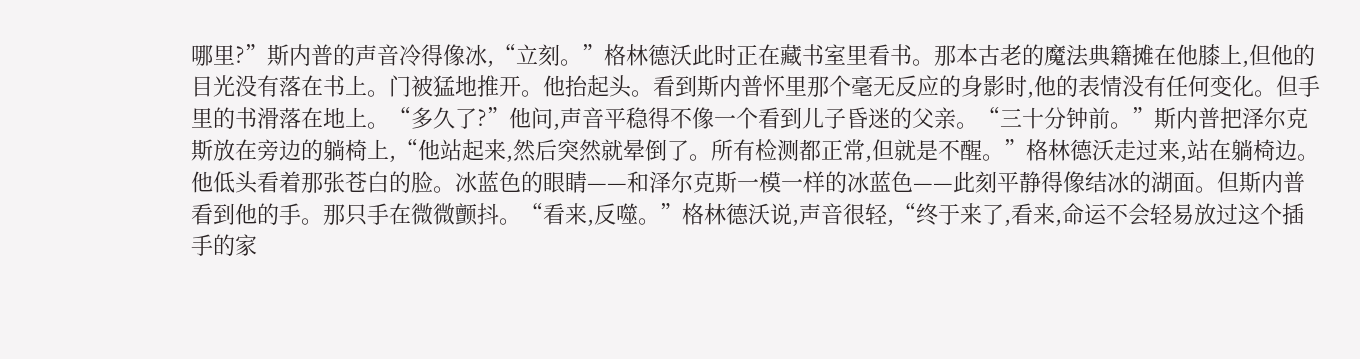哪里?”斯内普的声音冷得像冰,“立刻。”格林德沃此时正在藏书室里看书。那本古老的魔法典籍摊在他膝上,但他的目光没有落在书上。门被猛地推开。他抬起头。看到斯内普怀里那个毫无反应的身影时,他的表情没有任何变化。但手里的书滑落在地上。“多久了?”他问,声音平稳得不像一个看到儿子昏迷的父亲。“三十分钟前。”斯内普把泽尔克斯放在旁边的躺椅上,“他站起来,然后突然就晕倒了。所有检测都正常,但就是不醒。”格林德沃走过来,站在躺椅边。他低头看着那张苍白的脸。冰蓝色的眼睛——和泽尔克斯一模一样的冰蓝色——此刻平静得像结冰的湖面。但斯内普看到他的手。那只手在微微颤抖。“看来,反噬。”格林德沃说,声音很轻,“终于来了,看来,命运不会轻易放过这个插手的家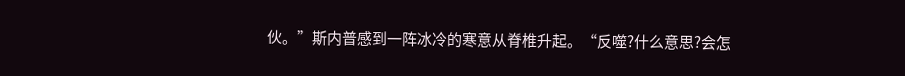伙。”斯内普感到一阵冰冷的寒意从脊椎升起。“反噬?什么意思?会怎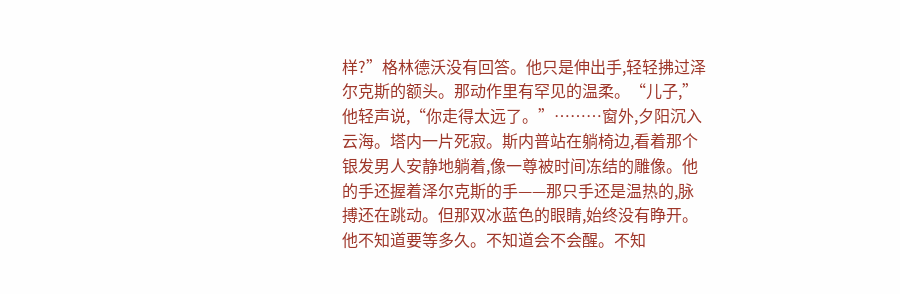样?”格林德沃没有回答。他只是伸出手,轻轻拂过泽尔克斯的额头。那动作里有罕见的温柔。“儿子,”他轻声说,“你走得太远了。”………窗外,夕阳沉入云海。塔内一片死寂。斯内普站在躺椅边,看着那个银发男人安静地躺着,像一尊被时间冻结的雕像。他的手还握着泽尔克斯的手——那只手还是温热的,脉搏还在跳动。但那双冰蓝色的眼睛,始终没有睁开。他不知道要等多久。不知道会不会醒。不知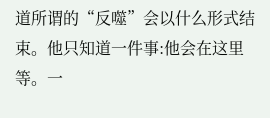道所谓的“反噬”会以什么形式结束。他只知道一件事:他会在这里等。一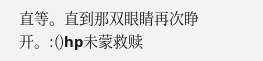直等。直到那双眼睛再次睁开。:()hp未蒙救赎